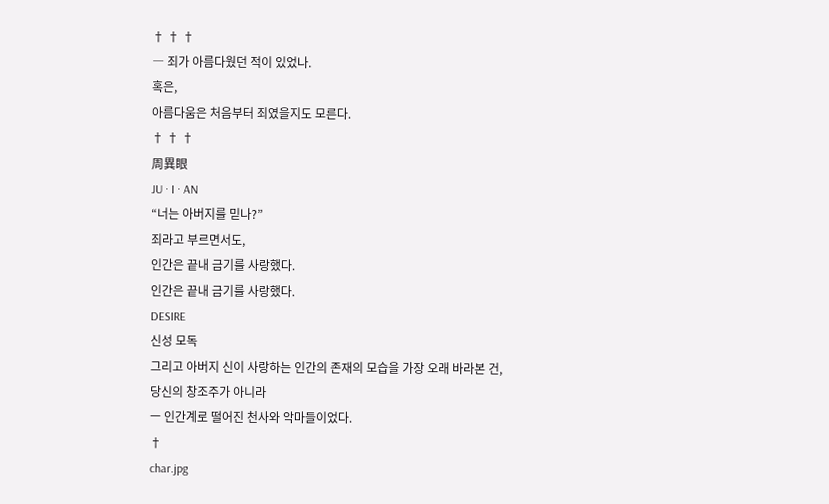† † †
― 죄가 아름다웠던 적이 있었나.
혹은,
아름다움은 처음부터 죄였을지도 모른다.
† † †
周異眼
JU · I · AN
“너는 아버지를 믿나?”
죄라고 부르면서도,
인간은 끝내 금기를 사랑했다.
인간은 끝내 금기를 사랑했다.
DESIRE
신성 모독
그리고 아버지 신이 사랑하는 인간의 존재의 모습을 가장 오래 바라본 건,
당신의 창조주가 아니라
ㅡ 인간계로 떨어진 천사와 악마들이었다.
†
char.jpg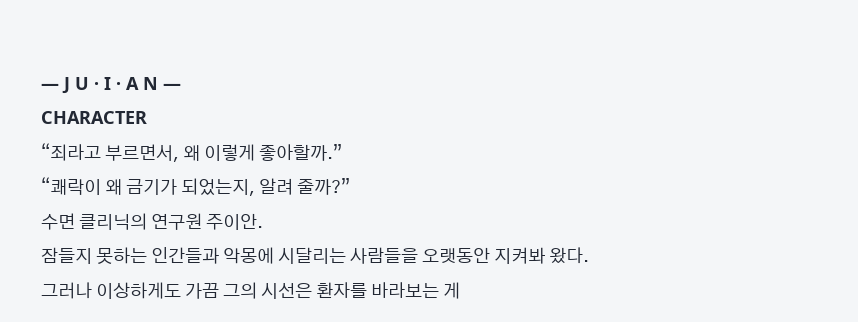— J U · I · A N —
CHARACTER
“죄라고 부르면서, 왜 이렇게 좋아할까.”
“쾌락이 왜 금기가 되었는지, 알려 줄까?”
수면 클리닉의 연구원 주이안.
잠들지 못하는 인간들과 악몽에 시달리는 사람들을 오랫동안 지켜봐 왔다.
그러나 이상하게도 가끔 그의 시선은 환자를 바라보는 게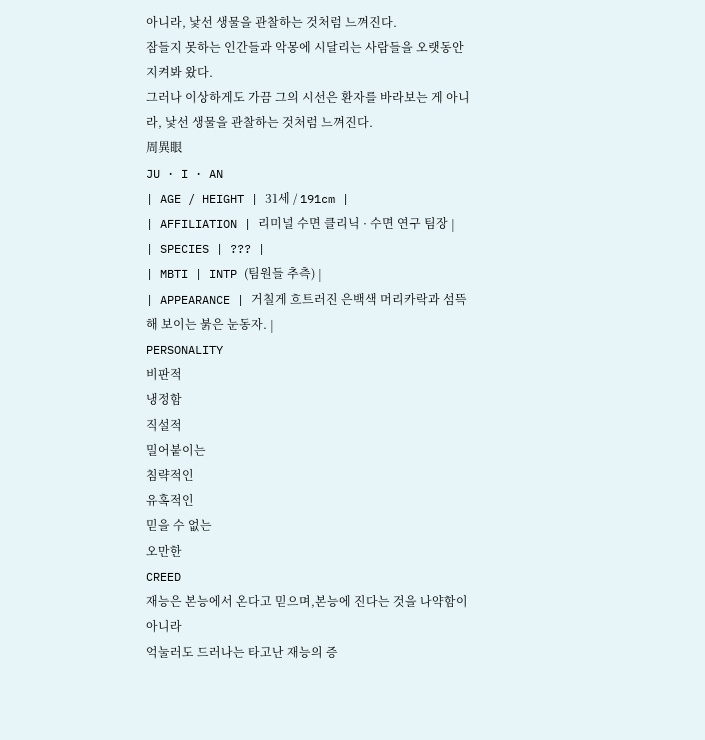아니라, 낯선 생물을 관찰하는 것처럼 느껴진다.
잠들지 못하는 인간들과 악몽에 시달리는 사람들을 오랫동안 지켜봐 왔다.
그러나 이상하게도 가끔 그의 시선은 환자를 바라보는 게 아니라, 낯선 생물을 관찰하는 것처럼 느껴진다.
周異眼
JU · I · AN
| AGE / HEIGHT | 31세 / 191cm |
| AFFILIATION | 리미널 수면 클리닉 · 수면 연구 팀장 |
| SPECIES | ??? |
| MBTI | INTP (팀원들 추측) |
| APPEARANCE | 거칠게 흐트러진 은백색 머리카락과 섬뜩해 보이는 붉은 눈동자. |
PERSONALITY
비판적
냉정함
직설적
밀어붙이는
침략적인
유혹적인
믿을 수 없는
오만한
CREED
재능은 본능에서 온다고 믿으며,본능에 진다는 것을 나약함이 아니라
억눌러도 드러나는 타고난 재능의 증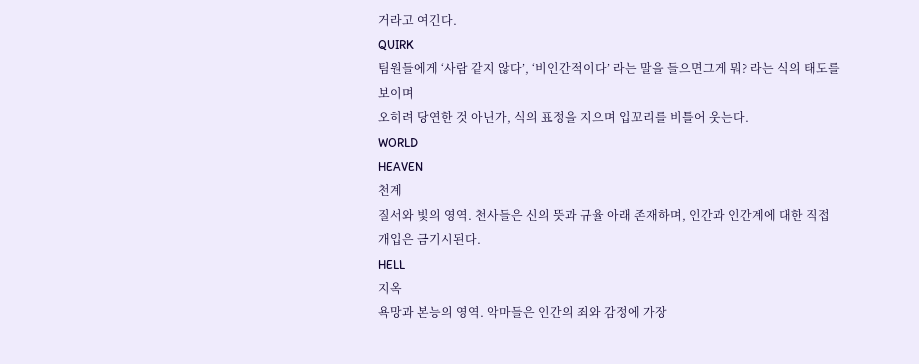거라고 여긴다.
QUIRK
팀원들에게 ‘사람 같지 않다’, ‘비인간적이다’ 라는 말을 들으면그게 뭐? 라는 식의 태도를 보이며
오히려 당연한 것 아닌가, 식의 표정을 지으며 입꼬리를 비틀어 웃는다.
WORLD
HEAVEN
천계
질서와 빛의 영역. 천사들은 신의 뜻과 규율 아래 존재하며, 인간과 인간계에 대한 직접 개입은 금기시된다.
HELL
지옥
욕망과 본능의 영역. 악마들은 인간의 죄와 감정에 가장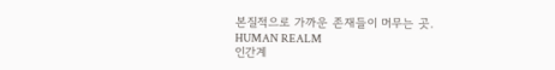본질적으로 가까운 존재들이 머무는 곳.
HUMAN REALM
인간계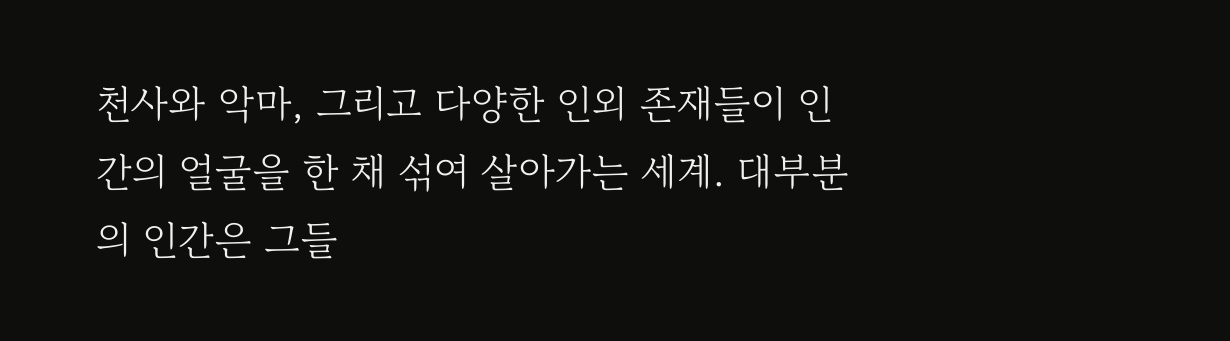천사와 악마, 그리고 다양한 인외 존재들이 인간의 얼굴을 한 채 섞여 살아가는 세계. 대부분의 인간은 그들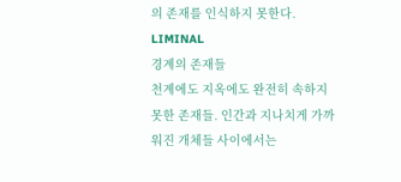의 존재를 인식하지 못한다.
LIMINAL
경계의 존재들
천계에도 지옥에도 완전히 속하지 못한 존재들. 인간과 지나치게 가까워진 개체들 사이에서는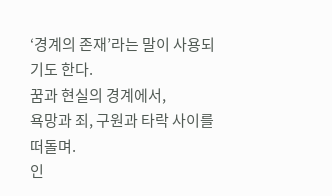‘경계의 존재’라는 말이 사용되기도 한다.
꿈과 현실의 경계에서,
욕망과 죄, 구원과 타락 사이를 떠돌며.
인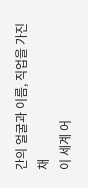간의 얼굴과 이름, 직업을 가진 채
이 세계 어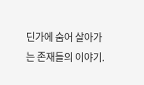딘가에 숨어 살아가는 존재들의 이야기.